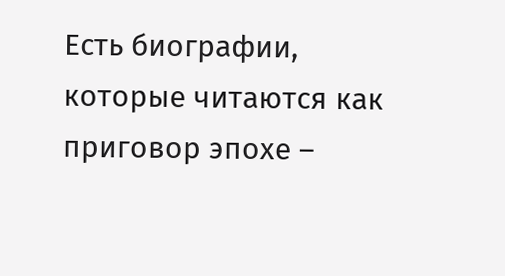Есть биографии, которые читаются как приговор эпохе –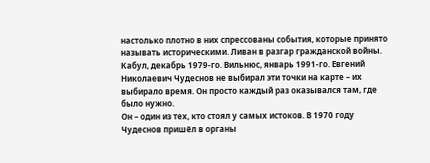настолько плотно в них спрессованы события, которые принято называть историческими. Ливан в разгар гражданской войны. Кабул, декабрь 1979-го. Вильнюс, январь 1991-го. Евгений Николаевич Чудеснов не выбирал эти точки на карте – их выбирало время. Он просто каждый раз оказывался там, где было нужно.
Он – один из тех, кто стоял у самых истоков. В 1970 году Чудеснов пришёл в органы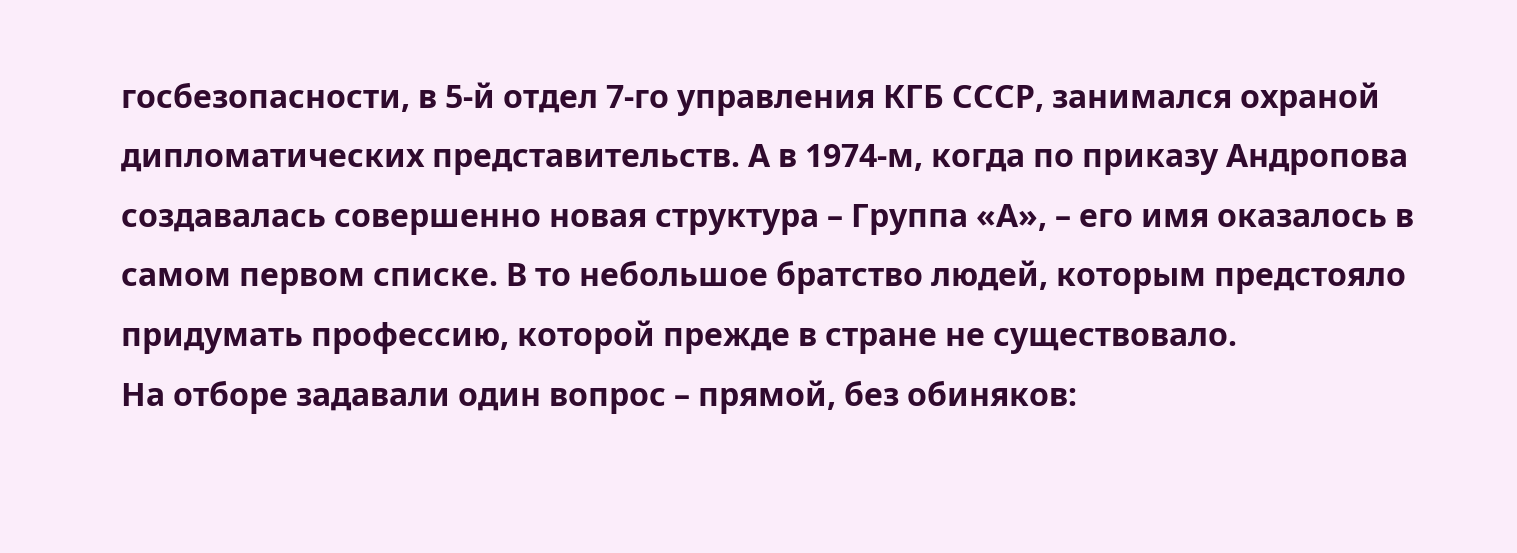госбезопасности, в 5-й отдел 7-го управления КГБ СССР, занимался охраной дипломатических представительств. А в 1974-м, когда по приказу Андропова создавалась совершенно новая структура – Группа «А», – его имя оказалось в самом первом списке. В то небольшое братство людей, которым предстояло придумать профессию, которой прежде в стране не существовало.
На отборе задавали один вопрос – прямой, без обиняков: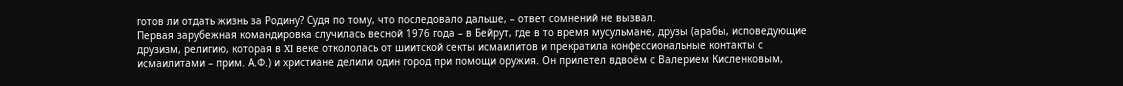готов ли отдать жизнь за Родину? Судя по тому, что последовало дальше, – ответ сомнений не вызвал.
Первая зарубежная командировка случилась весной 1976 года – в Бейрут, где в то время мусульмане, друзы (арабы, исповедующие друзизм, религию, которая в XI веке откололась от шиитской секты исмаилитов и прекратила конфессиональные контакты с исмаилитами – прим. А.Ф.) и христиане делили один город при помощи оружия. Он прилетел вдвоём с Валерием Кисленковым,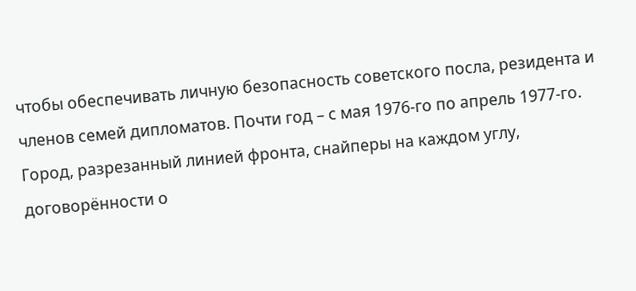чтобы обеспечивать личную безопасность советского посла, резидента и членов семей дипломатов. Почти год – с мая 1976-го по апрель 1977-го.
Город, разрезанный линией фронта, снайперы на каждом углу, договорённости о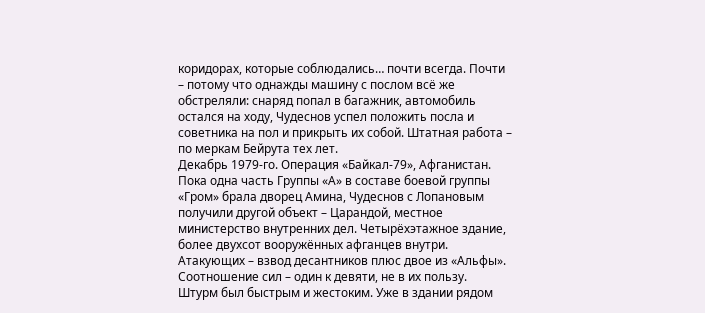коридорах, которые соблюдались… почти всегда. Почти – потому что однажды машину с послом всё же обстреляли: снаряд попал в багажник, автомобиль остался на ходу, Чудеснов успел положить посла и советника на пол и прикрыть их собой. Штатная работа – по меркам Бейрута тех лет.
Декабрь 1979-го. Операция «Байкал-79», Афганистан. Пока одна часть Группы «А» в составе боевой группы «Гром» брала дворец Амина, Чудеснов с Лопановым получили другой объект – Царандой, местное министерство внутренних дел. Четырёхэтажное здание, более двухсот вооружённых афганцев внутри. Атакующих – взвод десантников плюс двое из «Альфы». Соотношение сил – один к девяти, не в их пользу.
Штурм был быстрым и жестоким. Уже в здании рядом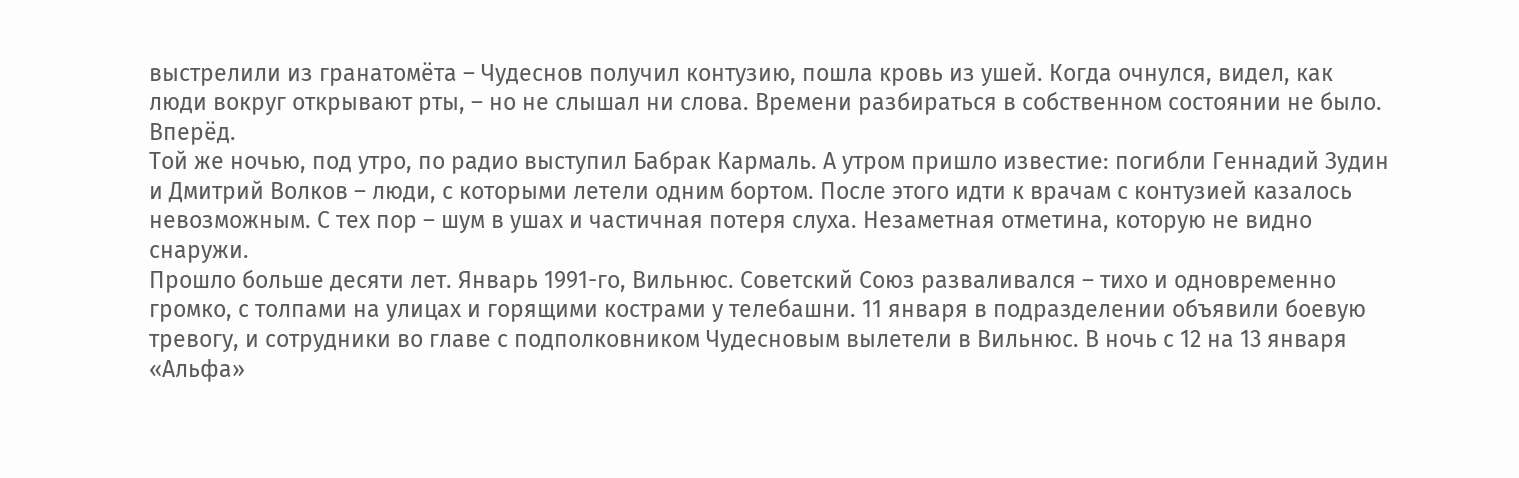выстрелили из гранатомёта – Чудеснов получил контузию, пошла кровь из ушей. Когда очнулся, видел, как люди вокруг открывают рты, – но не слышал ни слова. Времени разбираться в собственном состоянии не было. Вперёд.
Той же ночью, под утро, по радио выступил Бабрак Кармаль. А утром пришло известие: погибли Геннадий Зудин и Дмитрий Волков – люди, с которыми летели одним бортом. После этого идти к врачам с контузией казалось невозможным. С тех пор – шум в ушах и частичная потеря слуха. Незаметная отметина, которую не видно снаружи.
Прошло больше десяти лет. Январь 1991-го, Вильнюс. Советский Союз разваливался – тихо и одновременно громко, с толпами на улицах и горящими кострами у телебашни. 11 января в подразделении объявили боевую тревогу, и сотрудники во главе с подполковником Чудесновым вылетели в Вильнюс. В ночь с 12 на 13 января «Альфа»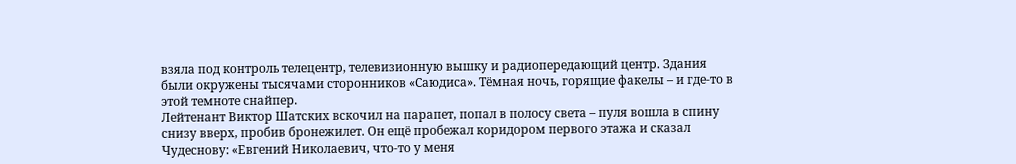взяла под контроль телецентр, телевизионную вышку и радиопередающий центр. Здания были окружены тысячами сторонников «Саюдиса». Тёмная ночь, горящие факелы – и где-то в этой темноте снайпер.
Лейтенант Виктор Шатских вскочил на парапет, попал в полосу света – пуля вошла в спину снизу вверх, пробив бронежилет. Он ещё пробежал коридором первого этажа и сказал Чудеснову: «Евгений Николаевич, что-то у меня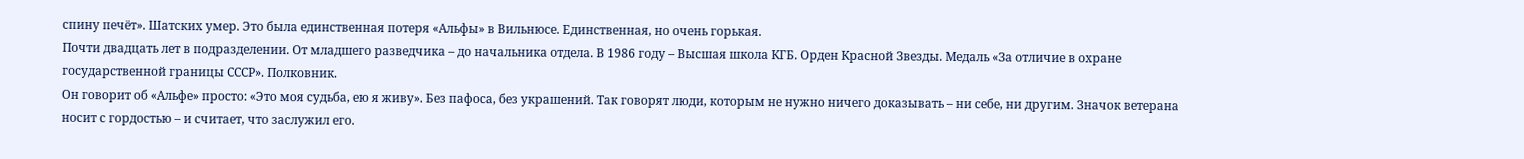спину печёт». Шатских умер. Это была единственная потеря «Альфы» в Вильнюсе. Единственная, но очень горькая.
Почти двадцать лет в подразделении. От младшего разведчика – до начальника отдела. В 1986 году – Высшая школа КГБ. Орден Красной Звезды. Медаль «За отличие в охране государственной границы СССР». Полковник.
Он говорит об «Альфе» просто: «Это моя судьба, ею я живу». Без пафоса, без украшений. Так говорят люди, которым не нужно ничего доказывать – ни себе, ни другим. Значок ветерана носит с гордостью – и считает, что заслужил его.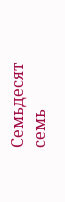Семьдесят семь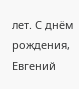лет. С днём рождения, Евгений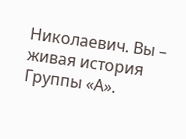Николаевич. Вы – живая история Группы «А».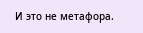И это не метафора.